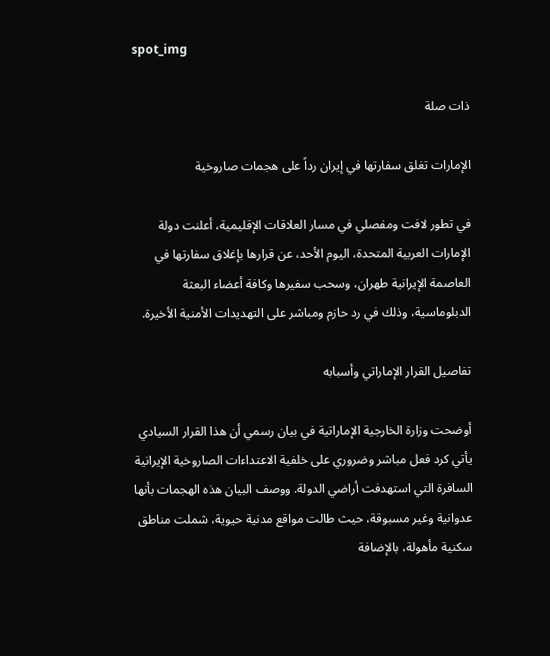spot_img

ذات صلة

الإمارات تغلق سفارتها في إيران رداً على هجمات صاروخية

في تطور لافت ومفصلي في مسار العلاقات الإقليمية، أعلنت دولة الإمارات العربية المتحدة، اليوم الأحد، عن قرارها بإغلاق سفارتها في العاصمة الإيرانية طهران، وسحب سفيرها وكافة أعضاء البعثة الدبلوماسية، وذلك في رد حازم ومباشر على التهديدات الأمنية الأخيرة.

تفاصيل القرار الإماراتي وأسبابه

أوضحت وزارة الخارجية الإماراتية في بيان رسمي أن هذا القرار السيادي يأتي كرد فعل مباشر وضروري على خلفية الاعتداءات الصاروخية الإيرانية السافرة التي استهدفت أراضي الدولة. ووصف البيان هذه الهجمات بأنها عدوانية وغير مسبوقة، حيث طالت مواقع مدنية حيوية، شملت مناطق سكنية مأهولة، بالإضافة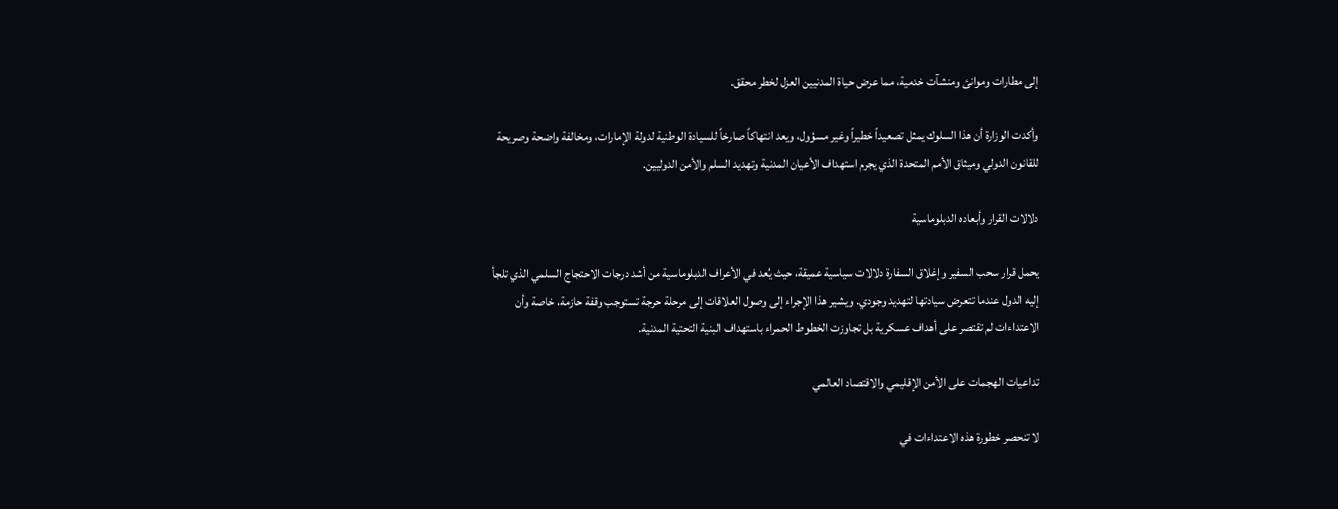إلى مطارات وموانئ ومنشآت خدمية، مما عرض حياة المدنيين العزل لخطر محقق.

وأكدت الوزارة أن هذا السلوك يمثل تصعيداً خطيراً وغير مسؤول، ويعد انتهاكاً صارخاً للسيادة الوطنية لدولة الإمارات، ومخالفة واضحة وصريحة للقانون الدولي وميثاق الأمم المتحدة الذي يجرم استهداف الأعيان المدنية وتهديد السلم والأمن الدوليين.

دلالات القرار وأبعاده الدبلوماسية

يحمل قرار سحب السفير وإغلاق السفارة دلالات سياسية عميقة، حيث يُعد في الأعراف الدبلوماسية من أشد درجات الاحتجاج السلمي الذي تلجأ إليه الدول عندما تتعرض سيادتها لتهديد وجودي. ويشير هذا الإجراء إلى وصول العلاقات إلى مرحلة حرجة تستوجب وقفة حازمة، خاصة وأن الاعتداءات لم تقتصر على أهداف عسكرية بل تجاوزت الخطوط الحمراء باستهداف البنية التحتية المدنية.

تداعيات الهجمات على الأمن الإقليمي والاقتصاد العالمي

لا تنحصر خطورة هذه الاعتداءات في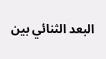البعد الثنائي بين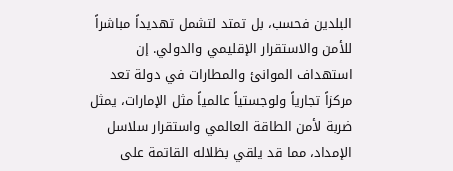البلدين فحسب، بل تمتد لتشمل تهديداً مباشراً للأمن والاستقرار الإقليمي والدولي. إن استهداف الموانئ والمطارات في دولة تعد مركزاً تجارياً ولوجستياً عالمياً مثل الإمارات، يمثل ضربة لأمن الطاقة العالمي واستقرار سلاسل الإمداد، مما قد يلقي بظلاله القاتمة على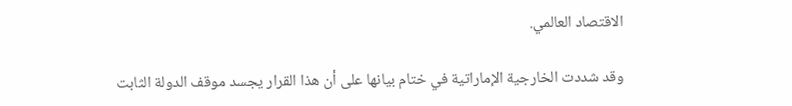الاقتصاد العالمي.

وقد شددت الخارجية الإماراتية في ختام بيانها على أن هذا القرار يجسد موقف الدولة الثابت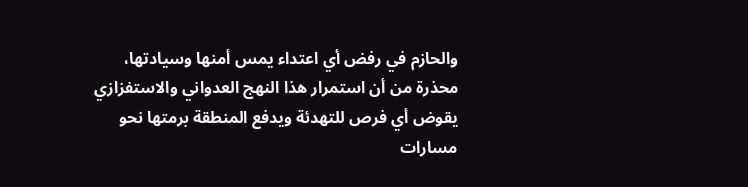والحازم في رفض أي اعتداء يمس أمنها وسيادتها، محذرة من أن استمرار هذا النهج العدواني والاستفزازي يقوض أي فرص للتهدئة ويدفع المنطقة برمتها نحو مسارات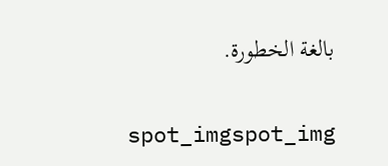بالغة الخطورة.

spot_imgspot_img